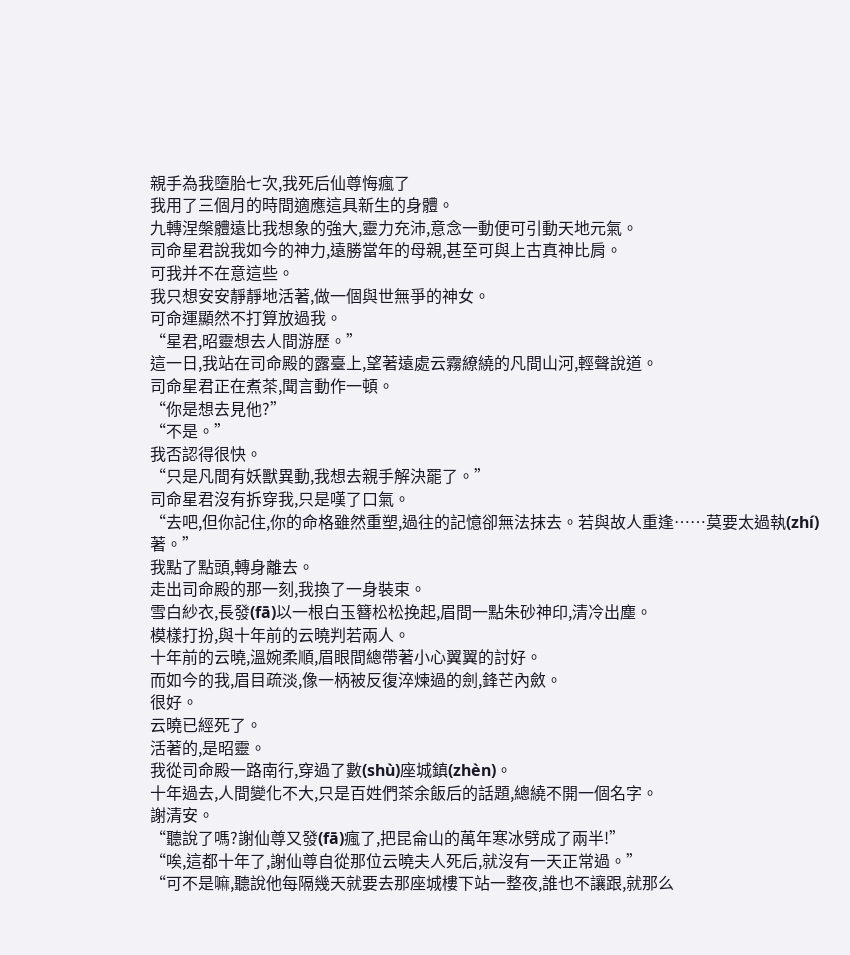親手為我墮胎七次,我死后仙尊悔瘋了
我用了三個月的時間適應這具新生的身體。
九轉涅槃體遠比我想象的強大,靈力充沛,意念一動便可引動天地元氣。
司命星君說我如今的神力,遠勝當年的母親,甚至可與上古真神比肩。
可我并不在意這些。
我只想安安靜靜地活著,做一個與世無爭的神女。
可命運顯然不打算放過我。
“星君,昭靈想去人間游歷。”
這一日,我站在司命殿的露臺上,望著遠處云霧繚繞的凡間山河,輕聲說道。
司命星君正在煮茶,聞言動作一頓。
“你是想去見他?”
“不是。”
我否認得很快。
“只是凡間有妖獸異動,我想去親手解決罷了。”
司命星君沒有拆穿我,只是嘆了口氣。
“去吧,但你記住,你的命格雖然重塑,過往的記憶卻無法抹去。若與故人重逢……莫要太過執(zhí)著。”
我點了點頭,轉身離去。
走出司命殿的那一刻,我換了一身裝束。
雪白紗衣,長發(fā)以一根白玉簪松松挽起,眉間一點朱砂神印,清冷出塵。
模樣打扮,與十年前的云曉判若兩人。
十年前的云曉,溫婉柔順,眉眼間總帶著小心翼翼的討好。
而如今的我,眉目疏淡,像一柄被反復淬煉過的劍,鋒芒內斂。
很好。
云曉已經死了。
活著的,是昭靈。
我從司命殿一路南行,穿過了數(shù)座城鎮(zhèn)。
十年過去,人間變化不大,只是百姓們茶余飯后的話題,總繞不開一個名字。
謝清安。
“聽說了嗎?謝仙尊又發(fā)瘋了,把昆侖山的萬年寒冰劈成了兩半!”
“唉,這都十年了,謝仙尊自從那位云曉夫人死后,就沒有一天正常過。”
“可不是嘛,聽說他每隔幾天就要去那座城樓下站一整夜,誰也不讓跟,就那么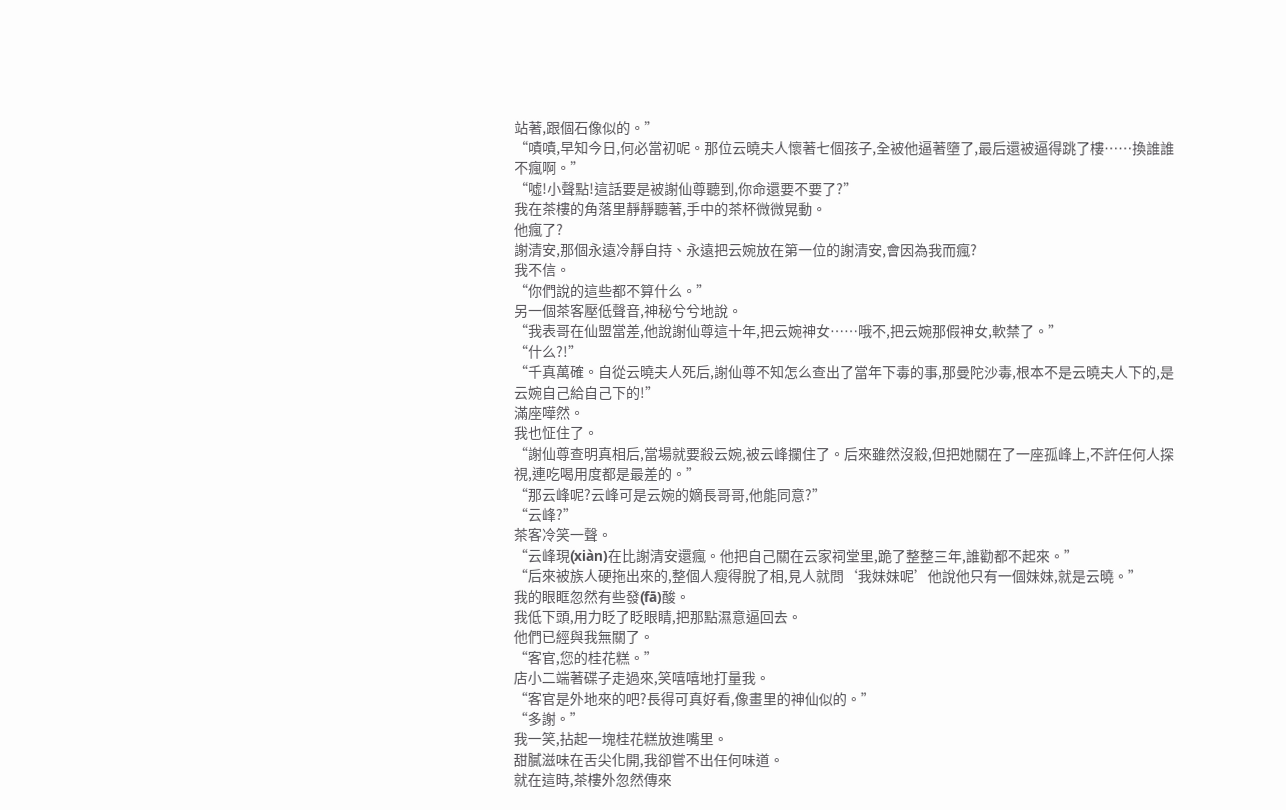站著,跟個石像似的。”
“嘖嘖,早知今日,何必當初呢。那位云曉夫人懷著七個孩子,全被他逼著墮了,最后還被逼得跳了樓……換誰誰不瘋啊。”
“噓!小聲點!這話要是被謝仙尊聽到,你命還要不要了?”
我在茶樓的角落里靜靜聽著,手中的茶杯微微晃動。
他瘋了?
謝清安,那個永遠冷靜自持、永遠把云婉放在第一位的謝清安,會因為我而瘋?
我不信。
“你們說的這些都不算什么。”
另一個茶客壓低聲音,神秘兮兮地說。
“我表哥在仙盟當差,他說謝仙尊這十年,把云婉神女……哦不,把云婉那假神女,軟禁了。”
“什么?!”
“千真萬確。自從云曉夫人死后,謝仙尊不知怎么查出了當年下毒的事,那曼陀沙毒,根本不是云曉夫人下的,是云婉自己給自己下的!”
滿座嘩然。
我也怔住了。
“謝仙尊查明真相后,當場就要殺云婉,被云峰攔住了。后來雖然沒殺,但把她關在了一座孤峰上,不許任何人探視,連吃喝用度都是最差的。”
“那云峰呢?云峰可是云婉的嫡長哥哥,他能同意?”
“云峰?”
茶客冷笑一聲。
“云峰現(xiàn)在比謝清安還瘋。他把自己關在云家祠堂里,跪了整整三年,誰勸都不起來。”
“后來被族人硬拖出來的,整個人瘦得脫了相,見人就問‘我妹妹呢’他說他只有一個妹妹,就是云曉。”
我的眼眶忽然有些發(fā)酸。
我低下頭,用力眨了眨眼睛,把那點濕意逼回去。
他們已經與我無關了。
“客官,您的桂花糕。”
店小二端著碟子走過來,笑嘻嘻地打量我。
“客官是外地來的吧?長得可真好看,像畫里的神仙似的。”
“多謝。”
我一笑,拈起一塊桂花糕放進嘴里。
甜膩滋味在舌尖化開,我卻嘗不出任何味道。
就在這時,茶樓外忽然傳來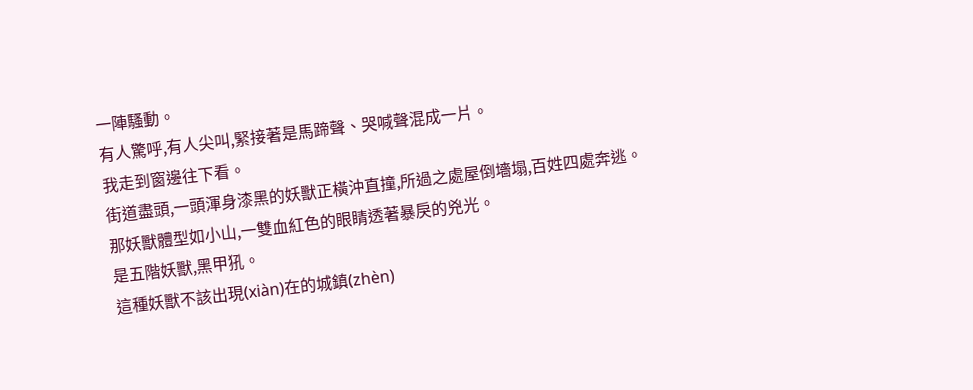一陣騷動。
有人驚呼,有人尖叫,緊接著是馬蹄聲、哭喊聲混成一片。
我走到窗邊往下看。
街道盡頭,一頭渾身漆黑的妖獸正橫沖直撞,所過之處屋倒墻塌,百姓四處奔逃。
那妖獸體型如小山,一雙血紅色的眼睛透著暴戾的兇光。
是五階妖獸,黑甲犼。
這種妖獸不該出現(xiàn)在的城鎮(zhèn)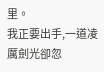里。
我正要出手,一道凌厲劍光卻忽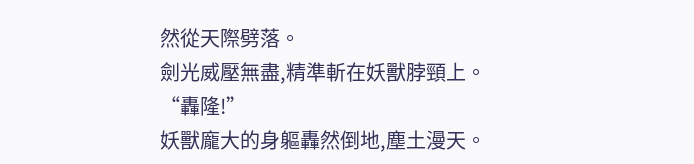然從天際劈落。
劍光威壓無盡,精準斬在妖獸脖頸上。
“轟隆!”
妖獸龐大的身軀轟然倒地,塵土漫天。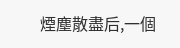煙塵散盡后,一個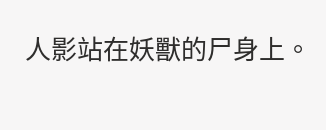人影站在妖獸的尸身上。